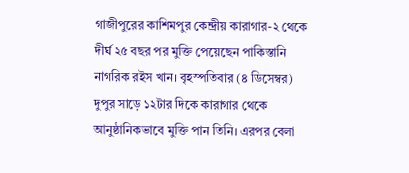গাজীপুরের কাশিমপুর কেন্দ্রীয় কারাগার-২ থেকে দীর্ঘ ২৫ বছর পর মুক্তি পেয়েছেন পাকিস্তানি নাগরিক রইস খান। বৃহস্পতিবার (৪ ডিসেম্বর) দুপুর সাড়ে ১২টার দিকে কারাগার থেকে আনুষ্ঠানিকভাবে মুক্তি পান তিনি। এরপর বেলা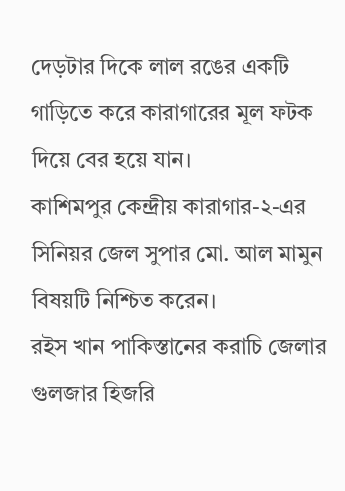দেড়টার দিকে লাল রঙের একটি গাড়িতে করে কারাগারের মূল ফটক দিয়ে বের হয়ে যান।
কাশিমপুর কেন্দ্রীয় কারাগার-২-এর সিনিয়র জেল সুপার মো. আল মামুন বিষয়টি নিশ্চিত করেন।
রইস খান পাকিস্তানের করাচি জেলার গুলজার হিজরি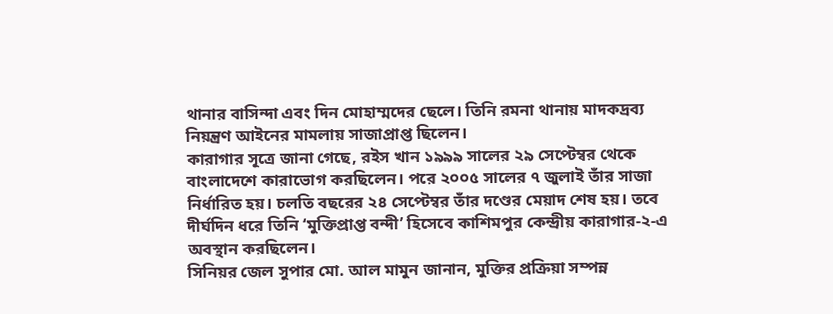থানার বাসিন্দা এবং দিন মোহাম্মদের ছেলে। তিনি রমনা থানায় মাদকদ্রব্য নিয়ন্ত্রণ আইনের মামলায় সাজাপ্রাপ্ত ছিলেন।
কারাগার সূত্রে জানা গেছে, রইস খান ১৯৯৯ সালের ২৯ সেপ্টেম্বর থেকে বাংলাদেশে কারাভোগ করছিলেন। পরে ২০০৫ সালের ৭ জুলাই তাঁর সাজা নির্ধারিত হয়। চলতি বছরের ২৪ সেপ্টেম্বর তাঁর দণ্ডের মেয়াদ শেষ হয়। তবে দীর্ঘদিন ধরে তিনি ‘মুক্তিপ্রাপ্ত বন্দী’ হিসেবে কাশিমপুর কেন্দ্রীয় কারাগার-২-এ অবস্থান করছিলেন।
সিনিয়র জেল সুপার মো. আল মামুন জানান, মুক্তির প্রক্রিয়া সম্পন্ন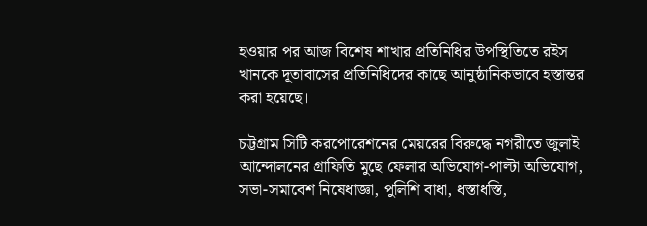হওয়ার পর আজ বিশেষ শাখার প্রতিনিধির উপস্থিতিতে রইস খানকে দূতাবাসের প্রতিনিধিদের কাছে আনুষ্ঠানিকভাবে হস্তান্তর করা হয়েছে।

চট্টগ্রাম সিটি করপোরেশনের মেয়রের বিরুদ্ধে নগরীতে জুলাই আন্দোলনের গ্রাফিতি মুছে ফেলার অভিযোগ-পাল্টা অভিযোগ, সভা-সমাবেশ নিষেধাজ্ঞা, পুলিশি বাধা, ধস্তাধস্তি,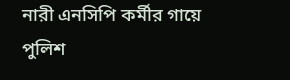নারী এনসিপি কর্মীর গায়ে পুলিশ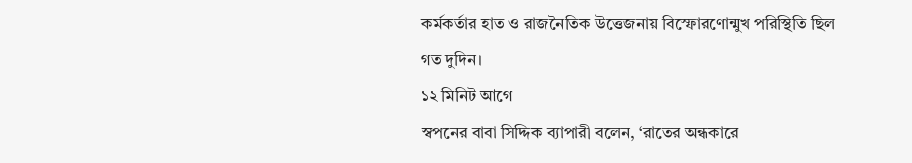কর্মকর্তার হাত ও রাজনৈতিক উত্তেজনায় বিস্ফোরণোন্মুখ পরিস্থিতি ছিল গত দুদিন।
১২ মিনিট আগে
স্বপনের বাবা সিদ্দিক ব্যাপারী বলেন, ‘রাতের অন্ধকারে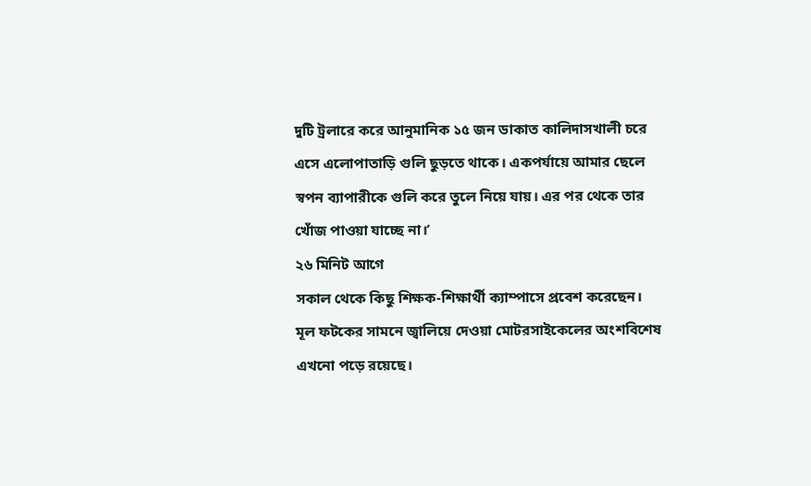দুটি ট্রলারে করে আনুমানিক ১৫ জন ডাকাত কালিদাসখালী চরে এসে এলোপাতাড়ি গুলি ছুড়তে থাকে। একপর্যায়ে আমার ছেলে স্বপন ব্যাপারীকে গুলি করে তুলে নিয়ে যায়। এর পর থেকে তার খোঁজ পাওয়া যাচ্ছে না।’
২৬ মিনিট আগে
সকাল থেকে কিছু শিক্ষক-শিক্ষার্থী ক্যাম্পাসে প্রবেশ করেছেন। মূল ফটকের সামনে জ্বালিয়ে দেওয়া মোটরসাইকেলের অংশবিশেষ এখনো পড়ে রয়েছে।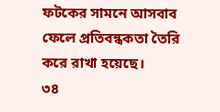ফটকের সামনে আসবাব ফেলে প্রতিবন্ধকতা তৈরি করে রাখা হয়েছে।
৩৪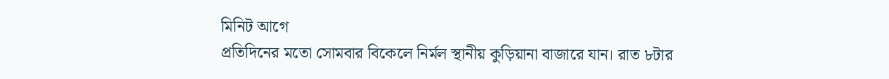মিনিট আগে
প্রতিদিনের মতো সোমবার বিকেলে নির্মল স্থানীয় কুড়িয়ানা বাজারে যান। রাত ৮টার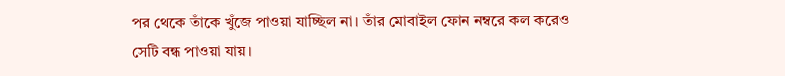পর থেকে তাঁকে খুঁজে পাওয়া যাচ্ছিল না। তাঁর মোবাইল ফোন নম্বরে কল করেও সেটি বন্ধ পাওয়া যায়।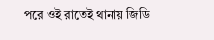পরে ওই রাতেই থানায় জিডি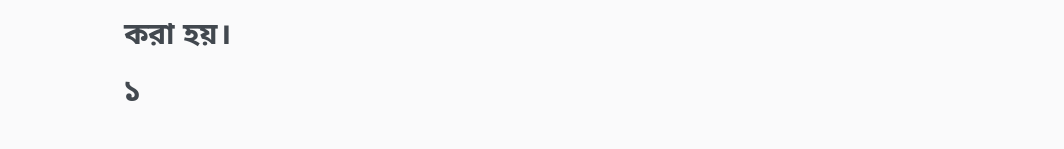করা হয়।
১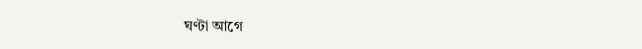ঘণ্টা আগে